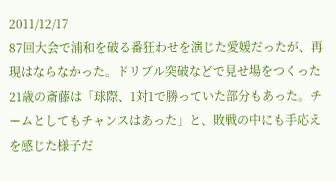2011/12/17
87回大会で浦和を破る番狂わせを演じた愛媛だったが、再現はならなかった。ドリブル突破などで見せ場をつくった21歳の斎藤は「球際、1対1で勝っていた部分もあった。チームとしてもチャンスはあった」と、敗戦の中にも手応えを感じた様子だ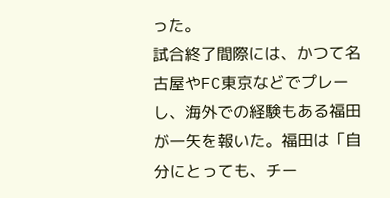った。
試合終了間際には、かつて名古屋やFC東京などでプレーし、海外での経験もある福田が一矢を報いた。福田は「自分にとっても、チー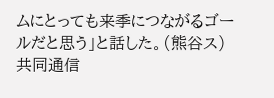ムにとっても来季につながるゴールだと思う」と話した。(熊谷ス)
共同通信